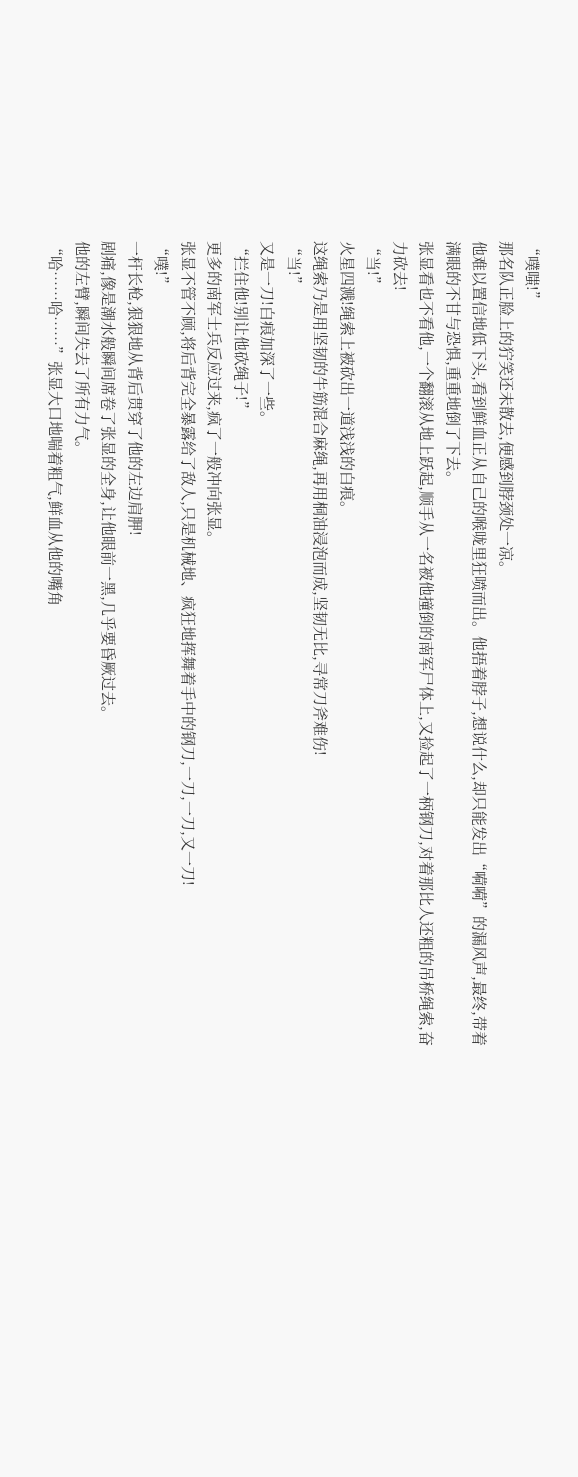“噗嗤!”
那名队正脸上的狞笑还未散去,便感到脖颈处一凉。
他难以置信地低下头,看到鲜血正从自己的喉咙里狂喷而出。他捂着脖子,想说什么,却只能发出“嗬嗬”的漏风声,最终,带着满眼的不甘与恐惧,重重地倒了下去。
张显看也不看他,一个翻滚从地上跃起,顺手从一名被他撞倒的南军尸体上,又捡起了一柄钢刀,对着那比人还粗的吊桥绳索,奋力砍去!
“当!”
火星四溅!绳索上被砍出一道浅浅的白痕。
这绳索乃是用坚韧的牛筋混合麻绳,再用桐油浸泡而成,坚韧无比,寻常刀斧难伤!
“当!”
又是一刀!白痕加深了一些。
“拦住他!别让他砍绳子!”
更多的南军士兵反应过来,疯了一般冲向张显。
张显不管不顾,将后背完全暴露给了敌人,只是机械地、疯狂地挥舞着手中的钢刀,一刀,一刀,又一刀!
“噗!”
一杆长枪,狠狠地从背后贯穿了他的左边肩胛!
剧痛,像是潮水般瞬间席卷了张显的全身,让他眼前一黑,几乎要昏厥过去。
他的左臂,瞬间失去了所有力气。
“哈……哈……”张显大口地喘着粗气,鲜血从他的嘴角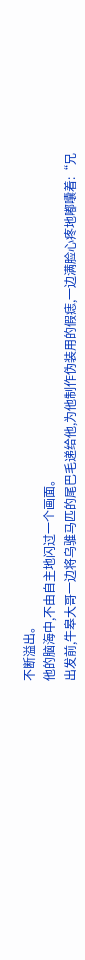不断溢出。
他的脑海中,不由自主地闪过一个画面。
出发前,牛皋大哥一边将乌骓马匹的尾巴毛递给他,为他制作伪装用的假痣,一边满脸心疼地嘟囔着:“兄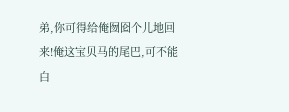弟,你可得给俺囫囵个儿地回来!俺这宝贝马的尾巴,可不能白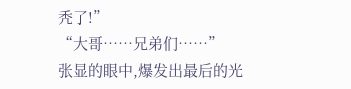秃了!”
“大哥……兄弟们……”
张显的眼中,爆发出最后的光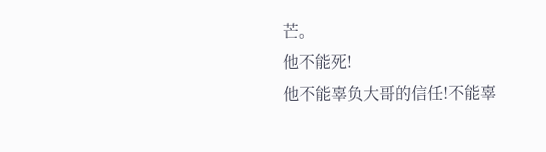芒。
他不能死!
他不能辜负大哥的信任!不能辜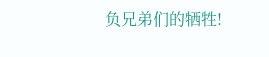负兄弟们的牺牲!